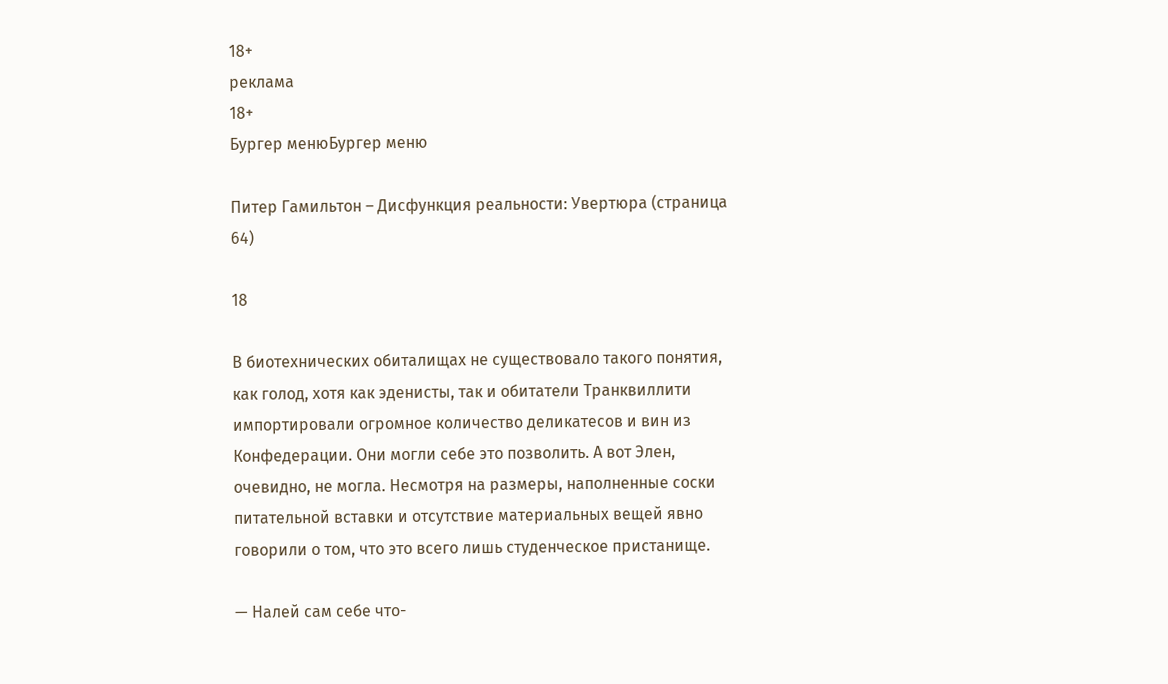18+
реклама
18+
Бургер менюБургер меню

Питер Гамильтон – Дисфункция реальности: Увертюра (страница 64)

18

В биотехнических обиталищах не существовало такого понятия, как голод, хотя как эденисты, так и обитатели Транквиллити импортировали огромное количество деликатесов и вин из Конфедерации. Они могли себе это позволить. А вот Элен, очевидно, не могла. Несмотря на размеры, наполненные соски питательной вставки и отсутствие материальных вещей явно говорили о том, что это всего лишь студенческое пристанище.

— Налей сам себе что-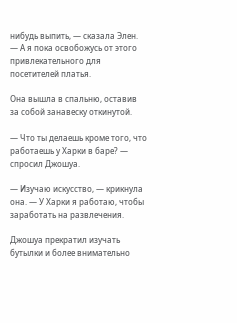нибудь выпить, — сказала Элен. — А я пока освобожусь от этого привлекательного для посетителей платья.

Она вышла в спальню, оставив за собой занавеску откинутой.

— Что ты делаешь кроме того, что работаешь у Харки в баре? — спросил Джошуа.

— Изучаю искусство, — крикнула она. — У Харки я работаю, чтобы заработать на развлечения.

Джошуа прекратил изучать бутылки и более внимательно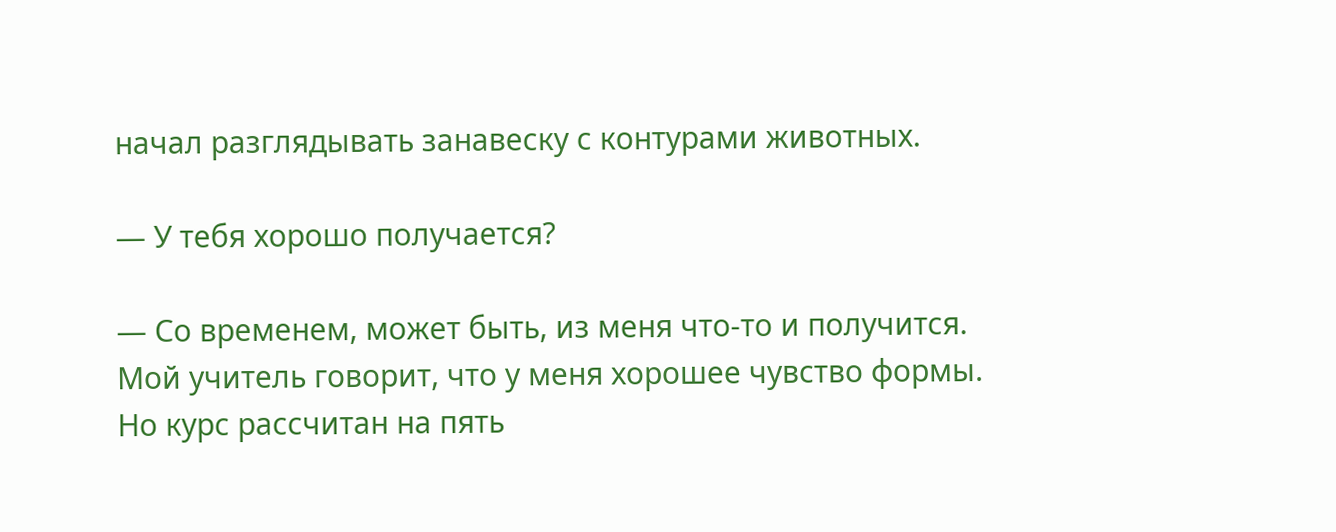начал разглядывать занавеску с контурами животных.

— У тебя хорошо получается?

— Со временем, может быть, из меня что-то и получится. Мой учитель говорит, что у меня хорошее чувство формы. Но курс рассчитан на пять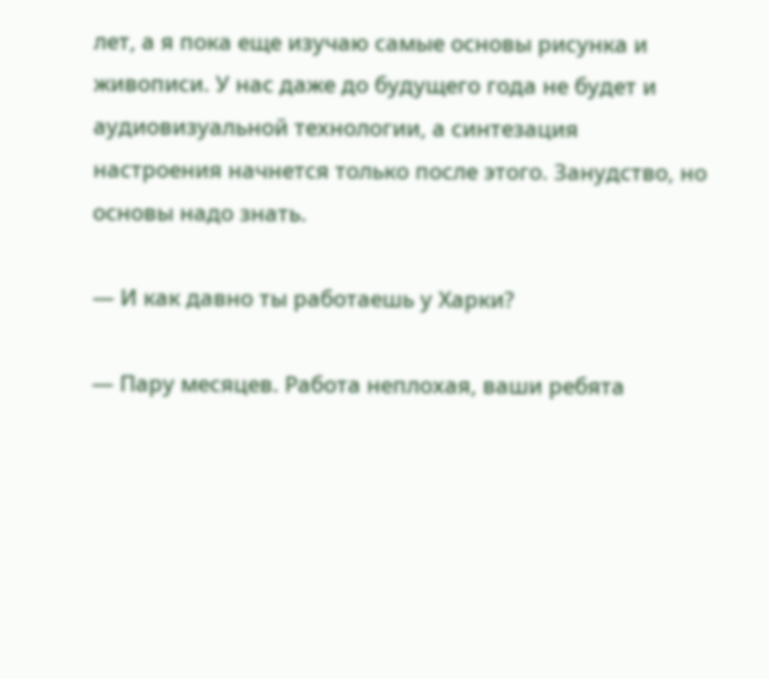лет, а я пока еще изучаю самые основы рисунка и живописи. У нас даже до будущего года не будет и аудиовизуальной технологии, а синтезация настроения начнется только после этого. Занудство, но основы надо знать.

— И как давно ты работаешь у Харки?

— Пару месяцев. Работа неплохая, ваши ребята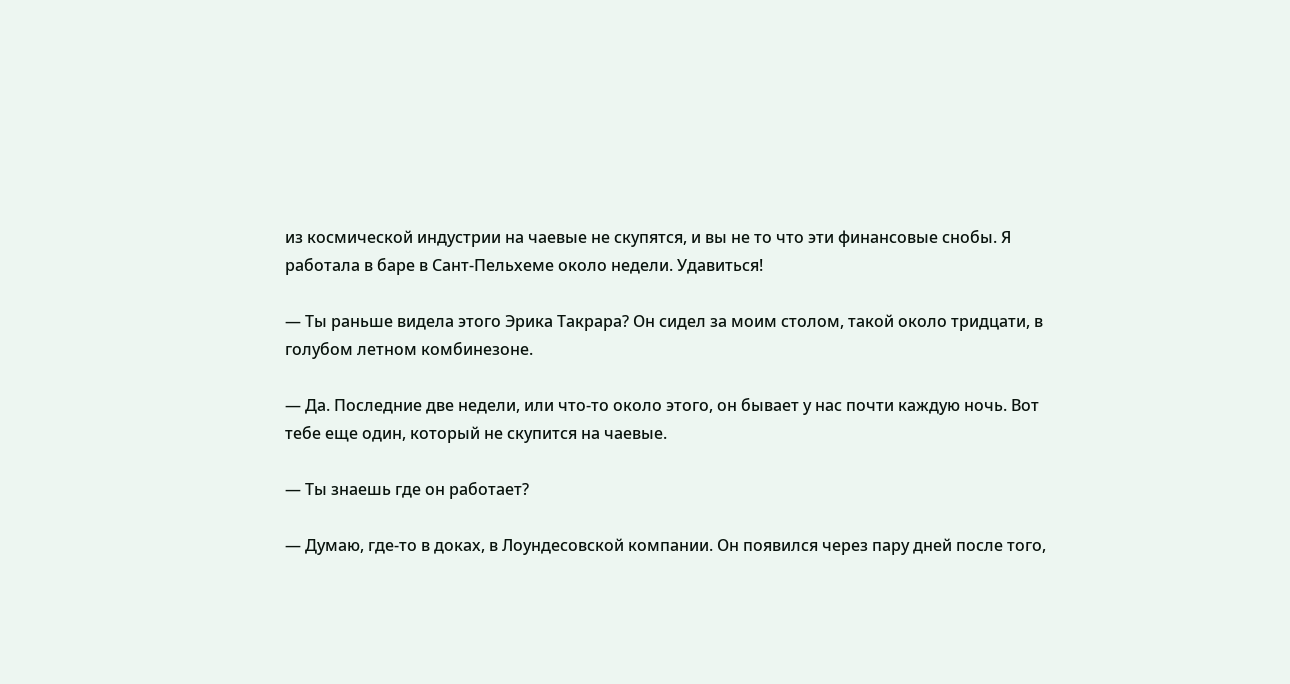из космической индустрии на чаевые не скупятся, и вы не то что эти финансовые снобы. Я работала в баре в Сант-Пельхеме около недели. Удавиться!

— Ты раньше видела этого Эрика Такрара? Он сидел за моим столом, такой около тридцати, в голубом летном комбинезоне.

— Да. Последние две недели, или что-то около этого, он бывает у нас почти каждую ночь. Вот тебе еще один, который не скупится на чаевые.

— Ты знаешь где он работает?

— Думаю, где-то в доках, в Лоундесовской компании. Он появился через пару дней после того,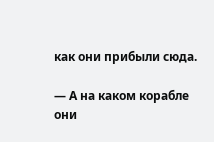как они прибыли сюда.

— А на каком корабле они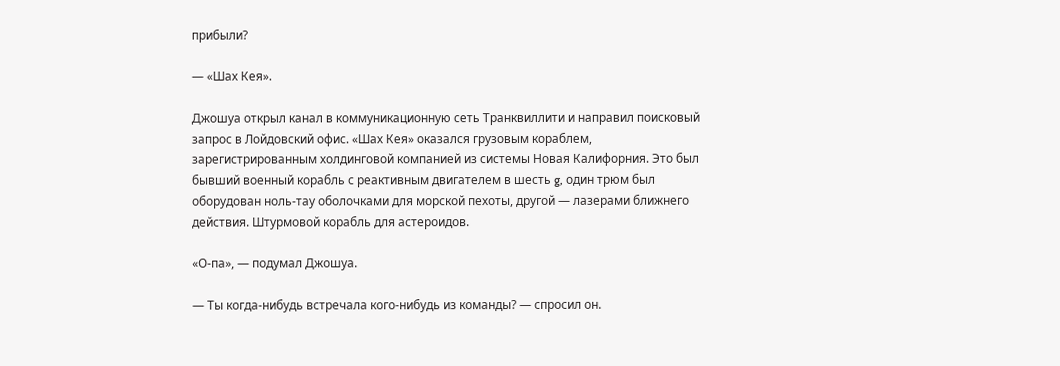прибыли?

— «Шах Кея».

Джошуа открыл канал в коммуникационную сеть Транквиллити и направил поисковый запрос в Лойдовский офис. «Шах Кея» оказался грузовым кораблем, зарегистрированным холдинговой компанией из системы Новая Калифорния. Это был бывший военный корабль с реактивным двигателем в шесть g, один трюм был оборудован ноль-тау оболочками для морской пехоты, другой — лазерами ближнего действия. Штурмовой корабль для астероидов.

«О-па», — подумал Джошуа.

— Ты когда-нибудь встречала кого-нибудь из команды? — спросил он.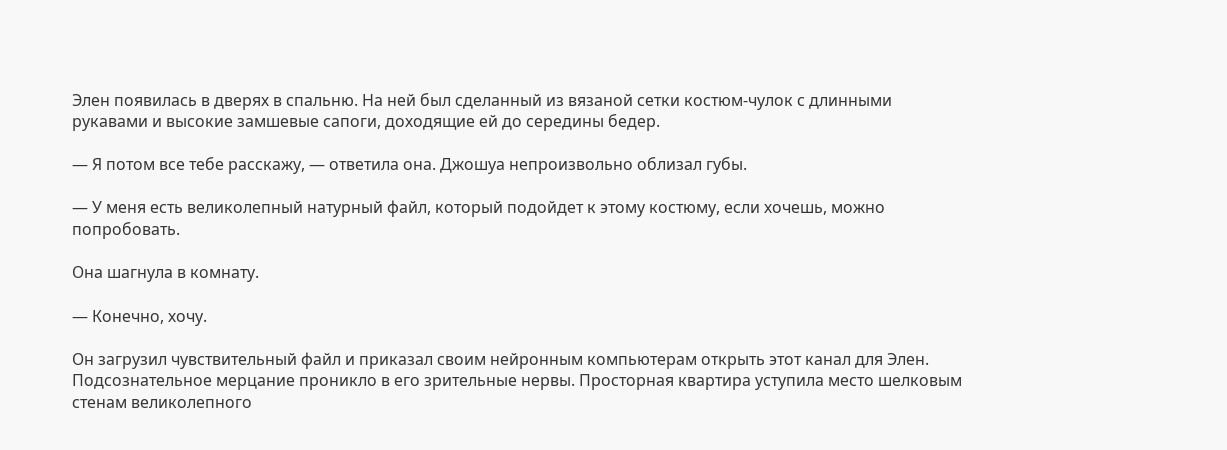Элен появилась в дверях в спальню. На ней был сделанный из вязаной сетки костюм-чулок с длинными рукавами и высокие замшевые сапоги, доходящие ей до середины бедер.

— Я потом все тебе расскажу, — ответила она. Джошуа непроизвольно облизал губы.

— У меня есть великолепный натурный файл, который подойдет к этому костюму, если хочешь, можно попробовать.

Она шагнула в комнату.

— Конечно, хочу.

Он загрузил чувствительный файл и приказал своим нейронным компьютерам открыть этот канал для Элен. Подсознательное мерцание проникло в его зрительные нервы. Просторная квартира уступила место шелковым стенам великолепного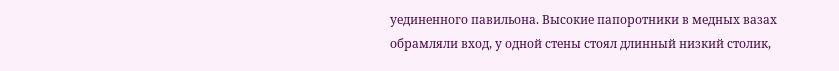уединенного павильона. Высокие папоротники в медных вазах обрамляли вход, у одной стены стоял длинный низкий столик,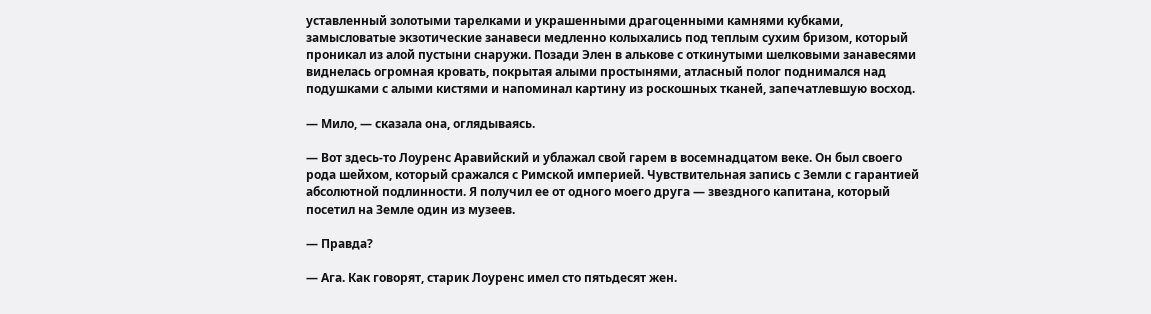уставленный золотыми тарелками и украшенными драгоценными камнями кубками, замысловатые экзотические занавеси медленно колыхались под теплым сухим бризом, который проникал из алой пустыни снаружи. Позади Элен в алькове с откинутыми шелковыми занавесями виднелась огромная кровать, покрытая алыми простынями, атласный полог поднимался над подушками с алыми кистями и напоминал картину из роскошных тканей, запечатлевшую восход.

— Мило, — сказала она, оглядываясь.

— Вот здесь-то Лоуренс Аравийский и ублажал свой гарем в восемнадцатом веке. Он был своего рода шейхом, который сражался с Римской империей. Чувствительная запись с Земли с гарантией абсолютной подлинности. Я получил ее от одного моего друга — звездного капитана, который посетил на Земле один из музеев.

— Правда?

— Ага. Как говорят, старик Лоуренс имел сто пятьдесят жен.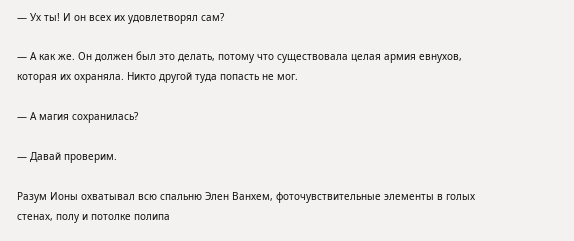— Ух ты! И он всех их удовлетворял сам?

— А как же. Он должен был это делать, потому что существовала целая армия евнухов, которая их охраняла. Никто другой туда попасть не мог.

— А магия сохранилась?

— Давай проверим.

Разум Ионы охватывал всю спальню Элен Ванхем, фоточувствительные элементы в голых стенах, полу и потолке полипа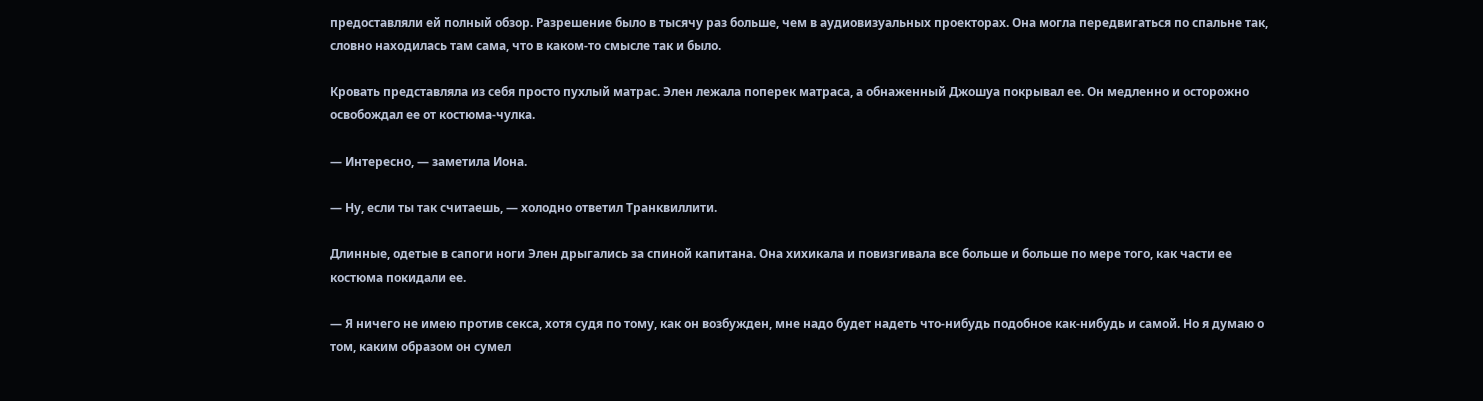предоставляли ей полный обзор. Разрешение было в тысячу раз больше, чем в аудиовизуальных проекторах. Она могла передвигаться по спальне так, словно находилась там сама, что в каком-то смысле так и было.

Кровать представляла из себя просто пухлый матрас. Элен лежала поперек матраса, а обнаженный Джошуа покрывал ее. Он медленно и осторожно освобождал ее от костюма-чулка.

— Интересно, — заметила Иона.

— Ну, если ты так считаешь, — холодно ответил Транквиллити.

Длинные, одетые в сапоги ноги Элен дрыгались за спиной капитана. Она хихикала и повизгивала все больше и больше по мере того, как части ее костюма покидали ее.

— Я ничего не имею против секса, хотя судя по тому, как он возбужден, мне надо будет надеть что-нибудь подобное как-нибудь и самой. Но я думаю о том, каким образом он сумел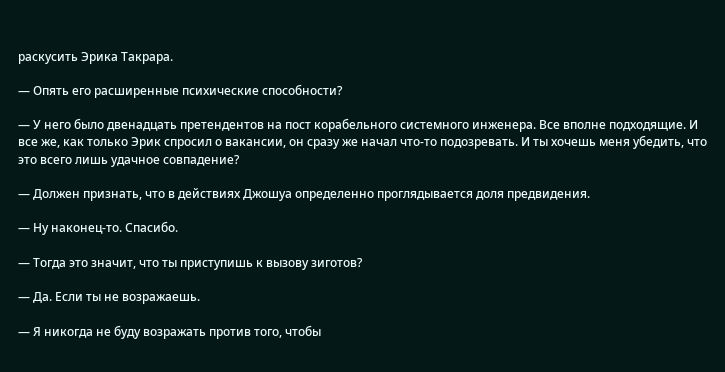раскусить Эрика Такрара.

— Опять его расширенные психические способности?

— У него было двенадцать претендентов на пост корабельного системного инженера. Все вполне подходящие. И все же, как только Эрик спросил о вакансии, он сразу же начал что-то подозревать. И ты хочешь меня убедить, что это всего лишь удачное совпадение?

— Должен признать, что в действиях Джошуа определенно проглядывается доля предвидения.

— Ну наконец-то. Спасибо.

— Тогда это значит, что ты приступишь к вызову зиготов?

— Да. Если ты не возражаешь.

— Я никогда не буду возражать против того, чтобы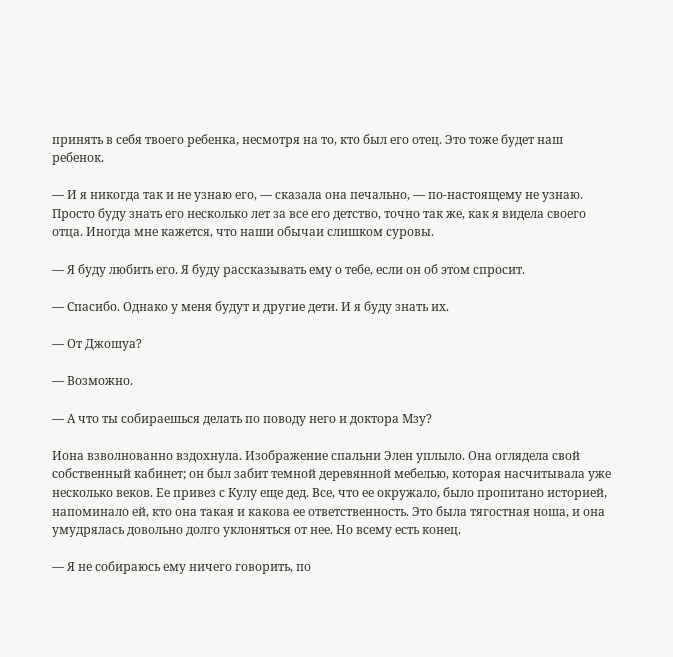принять в себя твоего ребенка, несмотря на то, кто был его отец. Это тоже будет наш ребенок.

— И я никогда так и не узнаю его, — сказала она печально, — по-настоящему не узнаю. Просто буду знать его несколько лет за все его детство, точно так же, как я видела своего отца. Иногда мне кажется, что наши обычаи слишком суровы.

— Я буду любить его. Я буду рассказывать ему о тебе, если он об этом спросит.

— Спасибо. Однако у меня будут и другие дети. И я буду знать их.

— От Джошуа?

— Возможно.

— А что ты собираешься делать по поводу него и доктора Мзу?

Иона взволнованно вздохнула. Изображение спальни Элен уплыло. Она оглядела свой собственный кабинет; он был забит темной деревянной мебелью, которая насчитывала уже несколько веков. Ее привез с Кулу еще дед. Все, что ее окружало, было пропитано историей, напоминало ей, кто она такая и какова ее ответственность. Это была тягостная ноша, и она умудрялась довольно долго уклоняться от нее. Но всему есть конец.

— Я не собираюсь ему ничего говорить, по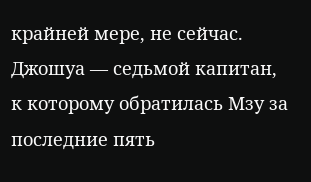крайней мере, не сейчас. Джошуа — седьмой капитан, к которому обратилась Мзу за последние пять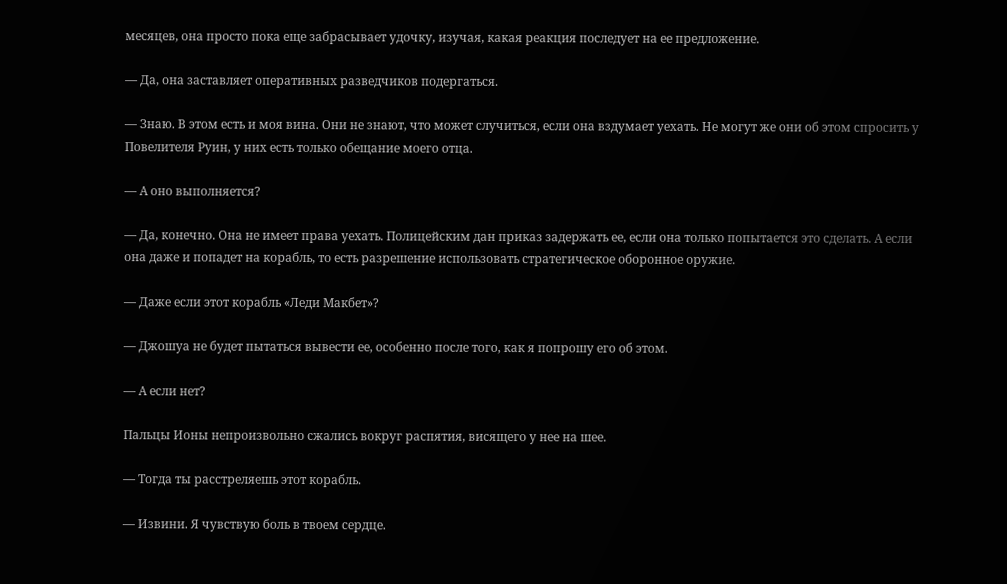месяцев, она просто пока еще забрасывает удочку, изучая, какая реакция последует на ее предложение.

— Да, она заставляет оперативных разведчиков подергаться.

— Знаю. В этом есть и моя вина. Они не знают, что может случиться, если она вздумает уехать. Не могут же они об этом спросить у Повелителя Руин, у них есть только обещание моего отца.

— А оно выполняется?

— Да, конечно. Она не имеет права уехать. Полицейским дан приказ задержать ее, если она только попытается это сделать. А если она даже и попадет на корабль, то есть разрешение использовать стратегическое оборонное оружие.

— Даже если этот корабль «Леди Макбет»?

— Джошуа не будет пытаться вывести ее, особенно после того, как я попрошу его об этом.

— А если нет?

Пальцы Ионы непроизвольно сжались вокруг распятия, висящего у нее на шее.

— Тогда ты расстреляешь этот корабль.

— Извини. Я чувствую боль в твоем сердце.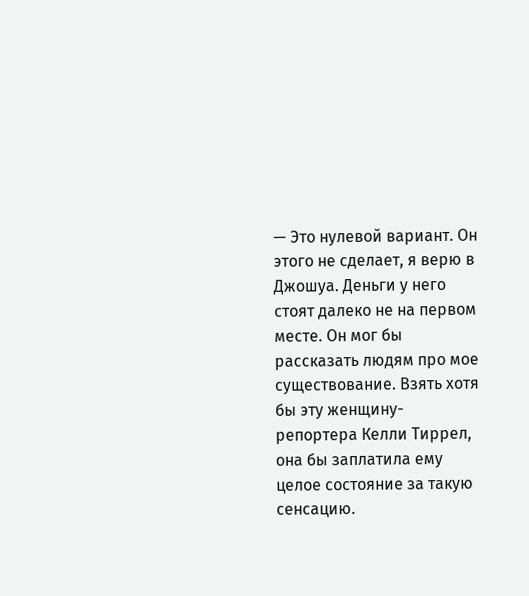— Это нулевой вариант. Он этого не сделает, я верю в Джошуа. Деньги у него стоят далеко не на первом месте. Он мог бы рассказать людям про мое существование. Взять хотя бы эту женщину-репортера Келли Тиррел, она бы заплатила ему целое состояние за такую сенсацию.